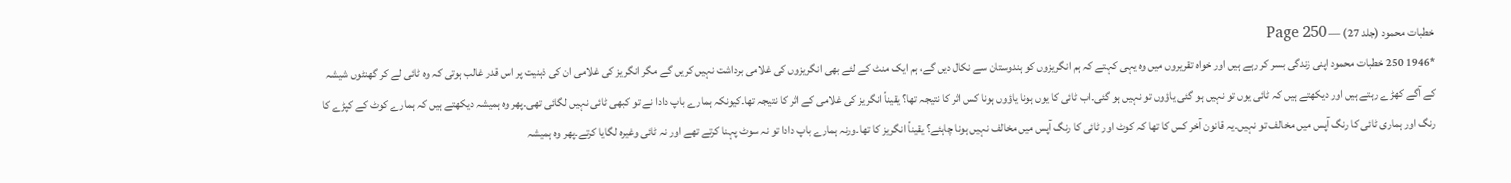خطبات محمود (جلد 27) — Page 250
*1946 250 خطبات محمود اپنی زندگی بسر کر رہے ہیں اور خواہ تقریروں میں وہ یہی کہتے کہ ہم انگریزوں کو ہندوستان سے نکال دیں گے، ہم ایک منٹ کے لئے بھی انگریزوں کی غلامی برداشت نہیں کریں گے مگر انگریز کی غلامی ان کی ذہنیت پر اس قدر غالب ہوتی کہ وہ ٹائی لے کر گھنٹوں شیشہ کے آگے کھڑے رہتے ہیں اور دیکھتے ہیں کہ ٹائی یوں تو نہیں ہو گئی یاؤوں تو نہیں ہو گئی۔اب ٹائی کا یوں ہونا یاؤوں ہونا کس اثر کا نتیجہ تھا؟ یقیناً انگریز کی غلامی کے اثر کا نتیجہ تھا۔کیونکہ ہمارے باپ دادا نے تو کبھی ٹائی نہیں لگائی تھی۔پھر وہ ہمیشہ دیکھتے ہیں کہ ہمارے کوٹ کے کپڑے کا رنگ اور ہماری ٹائی کا رنگ آپس میں مخالف تو نہیں۔یہ قانون آخر کس کا تھا کہ کوٹ اور ٹائی کا رنگ آپس میں مخالف نہیں ہونا چاہئے؟ یقیناً انگریز کا تھا۔ورنہ ہمارے باپ دادا تو نہ سوٹ پہنا کرتے تھے اور نہ ٹائی وغیرہ لگایا کرتے۔پھر وہ ہمیشہ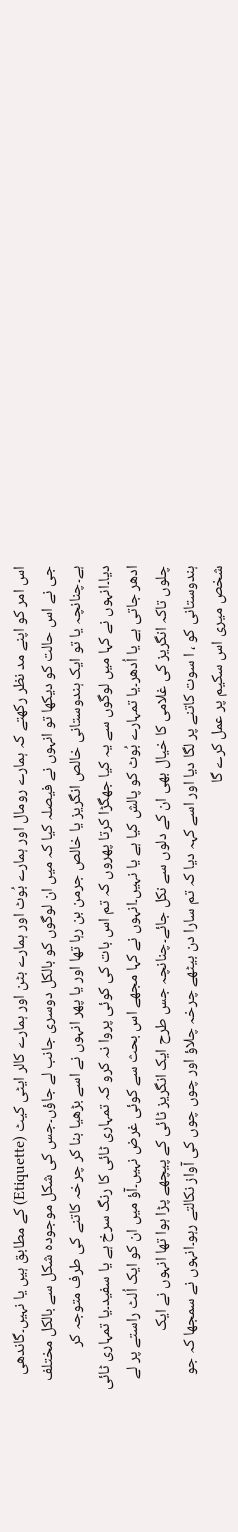اس امر کو اپنے مد نظر رکھتے کہ ہمارے رومال اور ہمارے بُوٹ اور ہمارے بٹن اور ہمارے کالر ایٹی کیٹ (Etiquette) کے مطابق ہیں یا نہیں۔گاندھی جی نے اس حالت کو دیکھا تو انہوں نے فیصلہ کیا کہ میں ان لوگوں کو بالکل دوسری جانب لے جاؤں۔جس کی شکل موجودہ شکل سے بالکل مختلف ہے۔چنانچہ یا تو ایک ہندوستانی خالص انگریز یا خالص جرمن بن رہا تھا اور یا پھر انہوں نے اسے بڑھیا بنا کر چرخہ کاتنے کی طرف متوجہ کر دیا۔انہوں نے کہا میں لوگوں سے یہ کیا جھگڑا کرتا پھروں کہ تم اس بات کی کوئی پروا نہ کرو کہ تمہاری ٹائی کا رنگ سرخ ہے یا سفید۔یا تمہاری ٹائی ادھر جاتی ہے یا اُدھر۔یا تمہارے بُوٹ کو پالش کیا ہے یا نہیں۔انہوں نے کہا مجھے اس بحث سے کوئی غرض نہیں۔آؤ میں ان کو ایک اُلٹ راستے پر لے چلوں تاکہ انگریز کی غلامی کا خیال بھی ان کے دلوں سے نکل جائے۔چنانچہ جس طرح ایک انگریز ٹائی کے پیچھے پڑا ہوا تھا انہوں نے ایک ہندوستانی کو ، ا سوت کاتنے پر لگا دیا اور اسے کہہ دیا کہ تم سارا دن بیٹھے چرخہ چلاؤ اور چوں چوں کی آواز نکالتے رہو۔انہوں نے سمجھا کہ جو شخص میری اس سکیم پر عمل کرے گا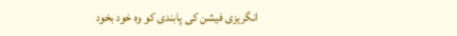انگریزی فیشن کی پابندی کو وہ خود بخود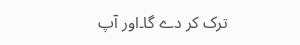ترک کر دے گا۔اور آپ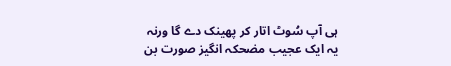ہی آپ سُوٹ اتار کر پھینک دے گا ورنہ یہ ایک عجیب مضحکہ انگیز صورت بن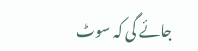جائے گی کہ سوٹ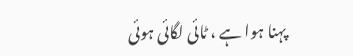پہنا ہوا ہے ، ٹائی لگائی ہوئی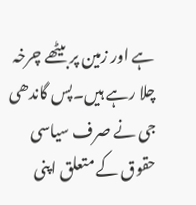ہے اور زمین پر بیٹھے چرخہ چلا رہے ہیں۔پس گاندھی جی نے صرف سیاسی حقوق کے متعلق اپنی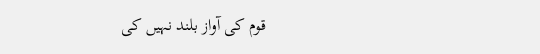قوم کی آواز بلند نہیں کی